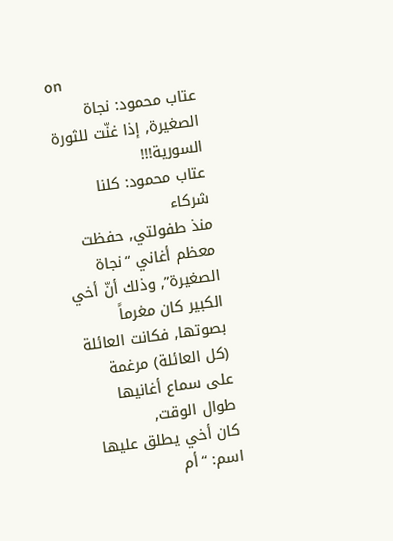on
عتاب محمود: نجاة الصغيرة, إذا غنّت للثورة السورية!!!
عتاب محمود: كلنا شركاء
منذ طفولتي, حفظت معظم أغاني “نجاة الصغيرة”, وذلك أنّ أخي الكبير كان مغرماً بصوتها, فكانت العائلة (كل العائلة) مرغمة على سماع أغانيها طوال الوقت,
كان أخي يطلق عليها اسم: “أم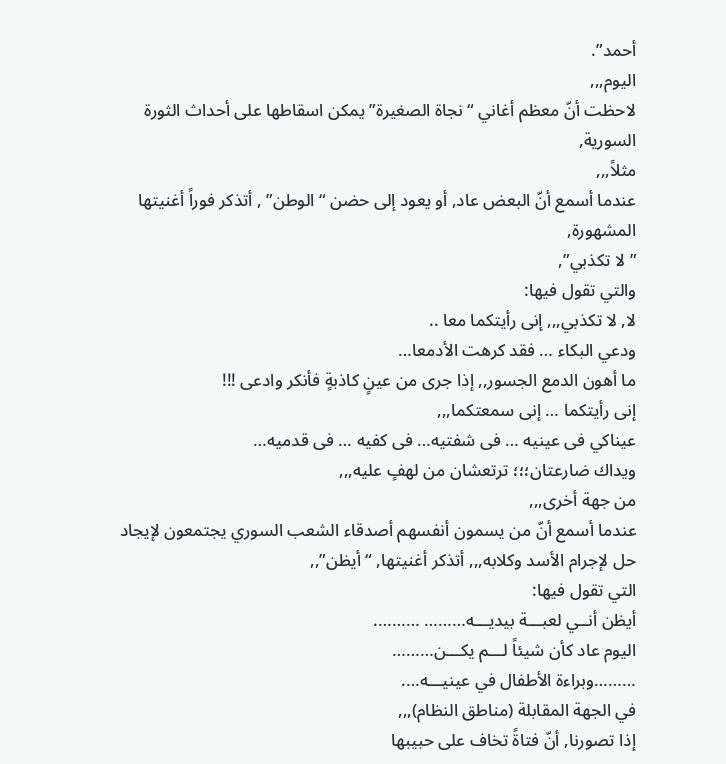أحمد”.
اليوم,,,
لاحظت أنّ معظم أغاني “نجاة الصغيرة” يمكن اسقاطها على أحداث الثورة السورية,
مثلاً,,,
عندما أسمع أنّ البعض عاد, أو يعود إلى حضن “الوطن” , أتذكر فوراً أغنيتها المشهورة,
” لا تكذبي”,
والتي تقول فيها:
لا, لا تكذبي,,, إنى رأيتكما معا ..
ودعي البكاء … فقد كرهت الأدمعا…
ما أهون الدمع الجسور,, إذا جرى من عينٍ كاذبةٍ فأنكر وادعى !!!
إنى رأيتكما … إنى سمعتكما,,,
عيناكي فى عينيه … فى شفتيه… فى كفيه … فى قدميه…
ويداك ضارعتان؛؛؛ ترتعشان من لهفٍ عليه,,,
من جهة أخرى,,,
عندما أسمع أنّ من يسمون أنفسهم أصدقاء الشعب السوري يجتمعون لإيجاد حل لإجرام الأسد وكلابه,,, أتذكر أغنيتها, “أيظن”,,
التي تقول فيها:
أيظن أنــي لعبـــة بيديـــه……… ……….
اليوم عاد كأن شيئاً لـــم يكـــن………
………وبراءة الأطفال في عينيـــه….
في الجهة المقابلة (مناطق النظام),,,
إذا تصورنا, أنّ فتاةً تخاف على حبيبها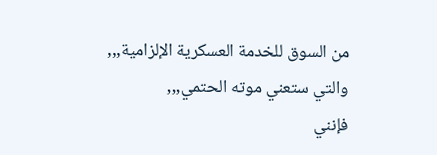من السوق للخدمة العسكرية الإلزامية,,,
والتي ستعني موته الحتمي,,,
فإنني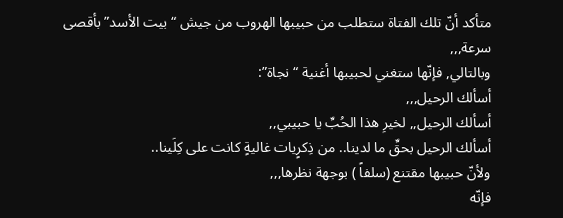متأكد أنّ تلك الفتاة ستطلب من حبيبها الهروب من جيش “بيت الأسد” بأقصى سرعة,,,
وبالتالي, فإنّها ستغني لحبيبها أغنية “نجاة”:
أسألك الرحيل,,,
أسألك الرحيل,, لخيرِ هذا الحُبِّ يا حبيبي,,
أسألك الرحيل بحقِّ ما لدينا.. من ذِكرٍيات غاليةٍ كانت على كِلَينا..
ولأنّ حبيبها مقتنع (سلفاً ) بوجهة نظرها,,,
فإنّه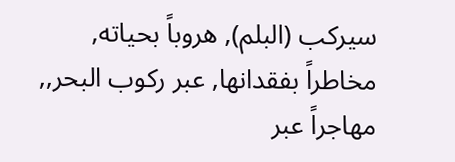سيركب (البلم), هروباً بحياته, مخاطراً بفقدانها, عبر ركوب البحر,,
مهاجراً عبر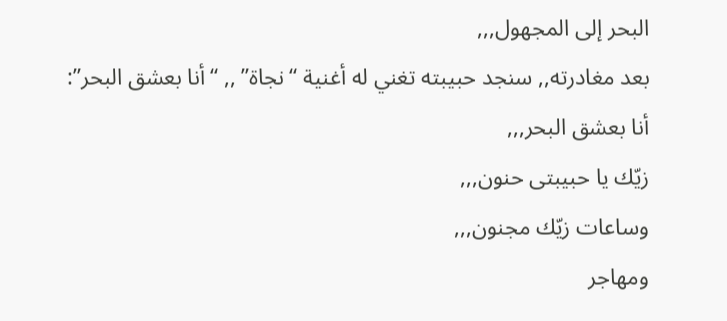البحر إلى المجهول,,,
بعد مغادرته,, سنجد حبيبته تغني له أغنية “نجاة” ,, “أنا بعشق البحر”:
أنا بعشق البحر,,,
زيّك يا حبيبتى حنون,,,
وساعات زيّك مجنون,,,
ومهاجر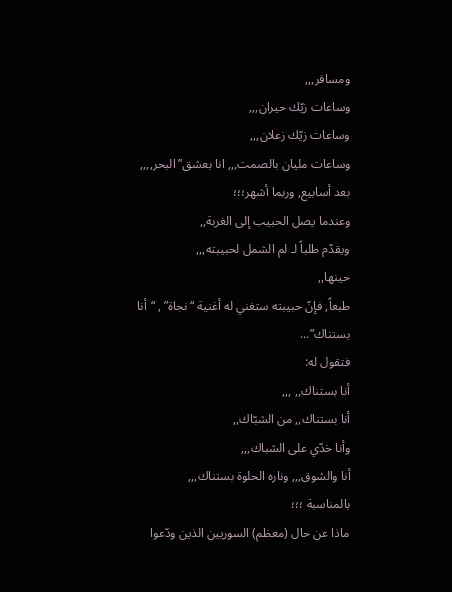ومسافر,,,
وساعات زيّك حيران,,,
وساعات زيّك زعلان,,,
وساعات مليان بالصمت,,, انا بعشق”البحر,,,,
بعد أسابيع, وربما أشهر؛؛؛
وعندما يصل الحبيب إلى الغربة,,
ويقدّم طلباً لـ لم الشمل لحبيبته,,,
حينها,,
طبعاً, فإنّ حبيبته ستغني له أغنية “نجاة” , “أنا بستناك”...
فتقول له:
أنا بستناك,, ,,,
أنا بستناك,, من الشبّاك,,
وأنا خدّي على الشباك,,,
أنا والشوق,,, وناره الحلوة بستناك,,,
بالمناسبة ؛؛؛
ماذا عن حال (معظم) السوريين الذين ودّعوا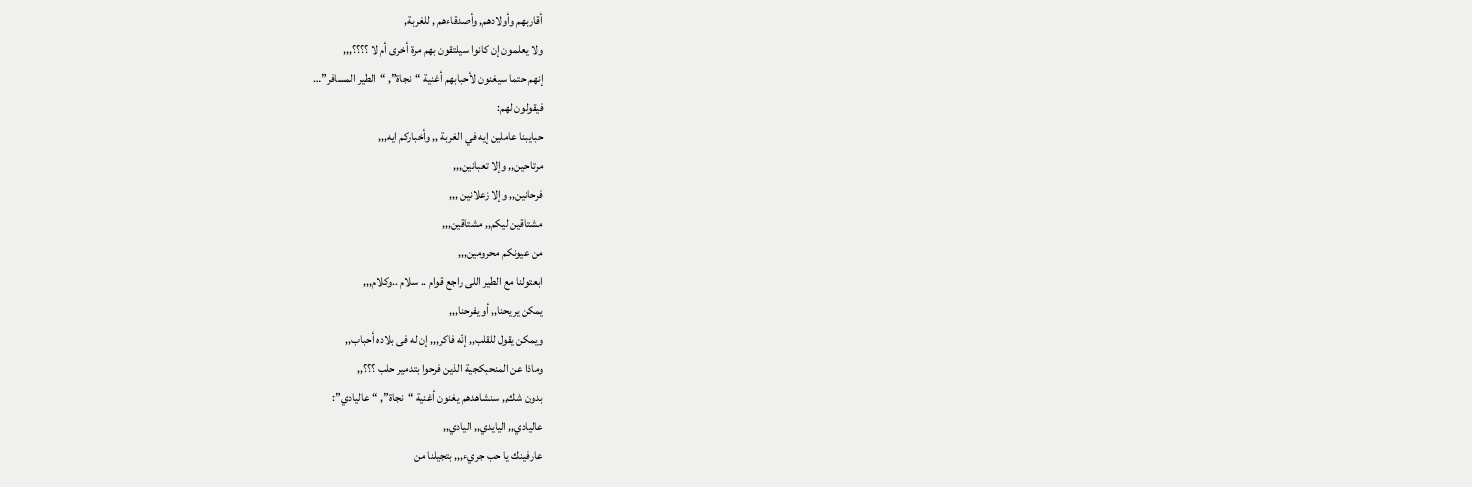أقاربهم وأولادهم, وأصدقاءهم , للغربة,
ولا يعلمون إن كانوا سيلتقون بهم مرة أخرى أم لا ؟؟؟؟,,,
إنهم حتما سيغنون لأحبابهم أغنية “نجاة”, “الطير المسافر”…
فيقولون لهم:
حبايبنا عاملين إيه في الغربة ,, وأخباركم ايه,,,
مرتاحين,, وإلا تعبانين,,,
فرحانين,, وإلا زعلانين ,,,
مشتاقين ليكم,, مشتاقين,,,
من عيونكم محرومين,,,
ابعتولنا مع الطير اللى راجع قوام .. سلام ..وكلام,,,
يمكن يريحنا,, أو يفرحنا,,,
ويمكن يقول للقلب,, إنّه فاكر,,, إن له فى بلاده أحباب,,
وماذا عن المنحبكجية الذين فرحوا بتدمير حلب ؟؟؟,,
بدون شك,, سنشاهدهم يغنون أغنية “نجاة”, “عاليادي”:
عاليادي,, اليايدي,, اليادي,,
عارفينك يا حب جريء,,, بتجيلنا من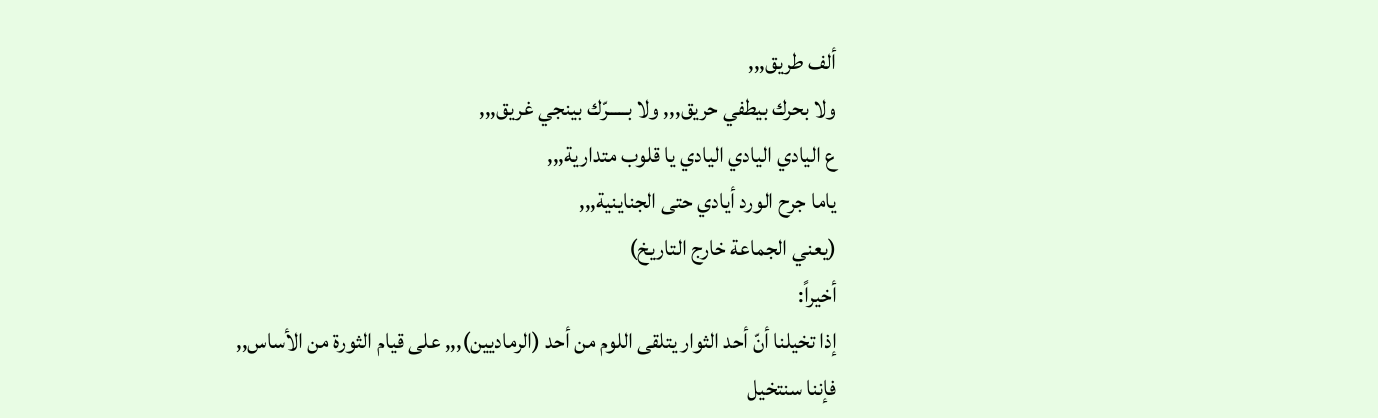ألف طريق,,,
ولا بحرك بيطفي حريق,,, ولا بـــــرّك بينجي غريق,,,
ع اليادي اليادي اليادي يا قلوب متدارية,,,
ياما جرح الورد أيادي حتى الجناينية,,,
(يعني الجماعة خارج التاريخ)
أخيراً:
إذا تخيلنا أنّ أحد الثوار يتلقى اللوم من أحد (الرماديين),,, على قيام الثورة من الأساس,,
فإننا سنتخيل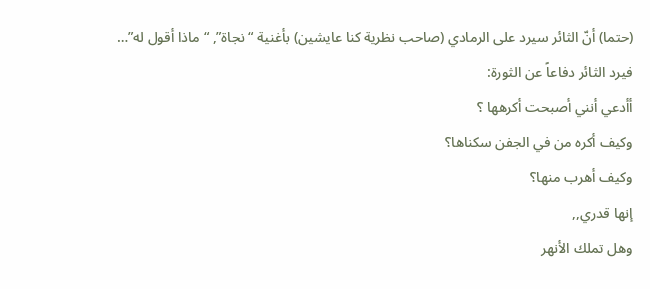(حتما) أنّ الثائر سيرد على الرمادي (صاحب نظرية كنا عايشين) بأغنية “نجاة”, “ماذا أقول له”…
فيرد الثائر دفاعاً عن الثورة:
أأدعي أنني أصبحت أكرهها ؟
وكيف أكره من في الجفن سكناها؟
وكيف أهرب منها؟
إنها قدري,,
وهل تملك الأنهر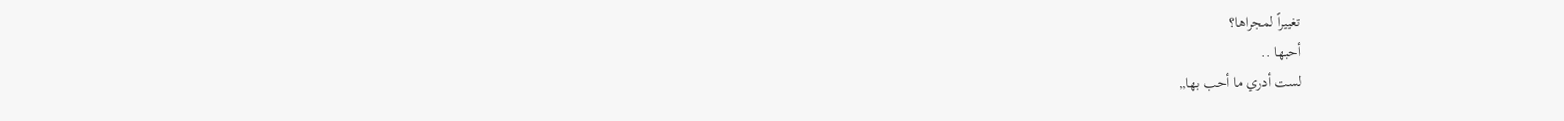تغييراً لمجراها؟
أحبها ..
لست أدري ما أحب بها,,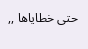حتى خطاياها ,,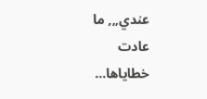عندي,,, ما عادت خطاياها…